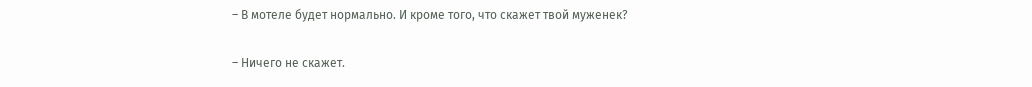– В мотеле будет нормально. И кроме того, что скажет твой муженек?

– Ничего не скажет.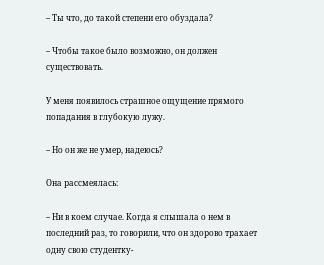– Ты что, до такой степени его обуздала?

– Чтобы такое было возможно, он должен существовать.

У меня появилось страшное ощущение прямого попадания в глубокую лужу.

– Но он же не умер, надеюсь?

Она рассмеялась:

– Ни в коем случае. Когда я слышала о нем в последний раз, то говорили, что он здорово трахает одну свою студентку-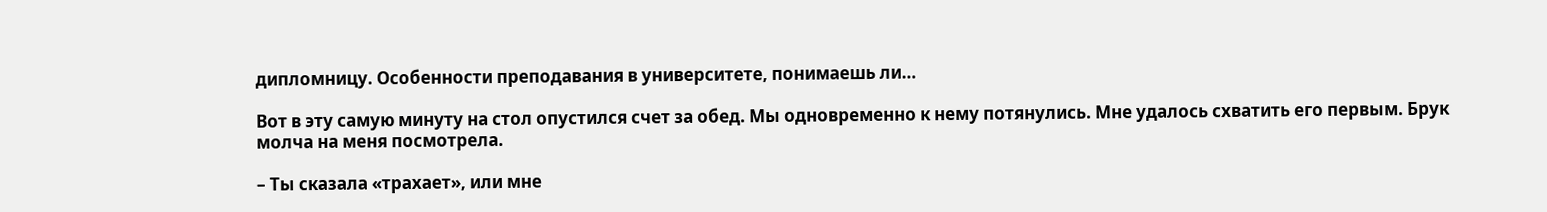дипломницу. Особенности преподавания в университете, понимаешь ли…

Вот в эту самую минуту на стол опустился счет за обед. Мы одновременно к нему потянулись. Мне удалось схватить его первым. Брук молча на меня посмотрела.

– Ты сказала «трахает», или мне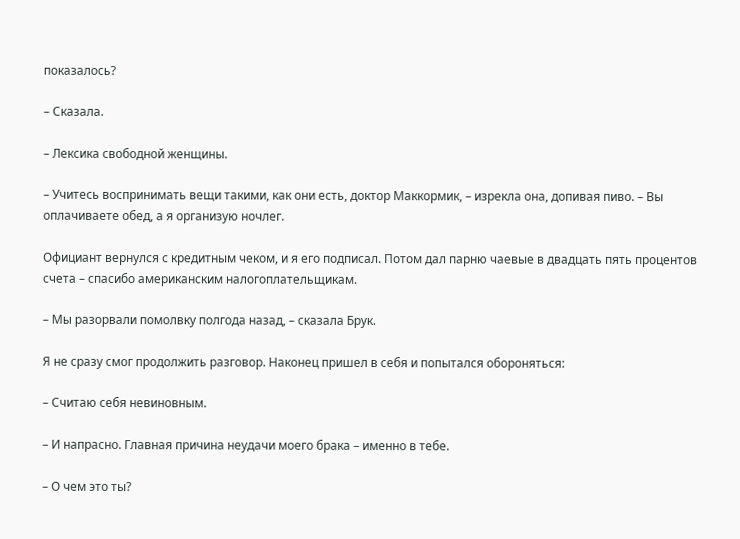показалось?

– Сказала.

– Лексика свободной женщины.

– Учитесь воспринимать вещи такими, как они есть, доктор Маккормик, – изрекла она, допивая пиво. – Вы оплачиваете обед, а я организую ночлег.

Официант вернулся с кредитным чеком, и я его подписал. Потом дал парню чаевые в двадцать пять процентов счета – спасибо американским налогоплательщикам.

– Мы разорвали помолвку полгода назад, – сказала Брук.

Я не сразу смог продолжить разговор. Наконец пришел в себя и попытался обороняться:

– Считаю себя невиновным.

– И напрасно. Главная причина неудачи моего брака – именно в тебе.

– О чем это ты?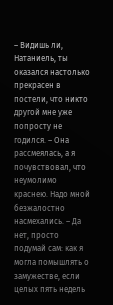– Видишь ли, Натаниель, ты оказался настолько прекрасен в постели, что никто другой мне уже попросту не годился. – Она рассмеялась, а я почувствовал, что неумолимо краснею. Надо мной безжалостно насмехались. – Да нет, просто подумай сам: как я могла помышлять о замужестве, если целых пять недель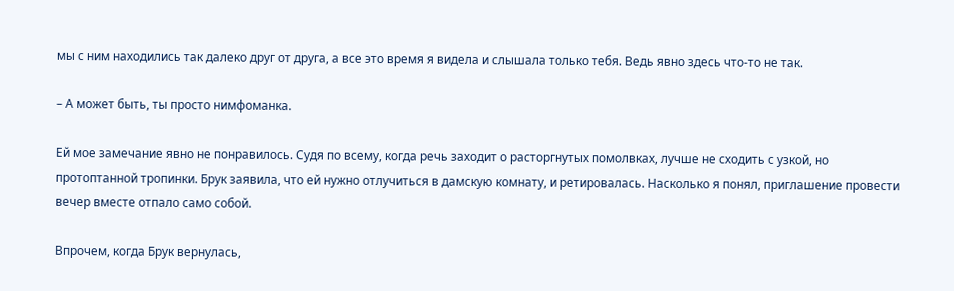мы с ним находились так далеко друг от друга, а все это время я видела и слышала только тебя. Ведь явно здесь что-то не так.

– А может быть, ты просто нимфоманка.

Ей мое замечание явно не понравилось. Судя по всему, когда речь заходит о расторгнутых помолвках, лучше не сходить с узкой, но протоптанной тропинки. Брук заявила, что ей нужно отлучиться в дамскую комнату, и ретировалась. Насколько я понял, приглашение провести вечер вместе отпало само собой.

Впрочем, когда Брук вернулась,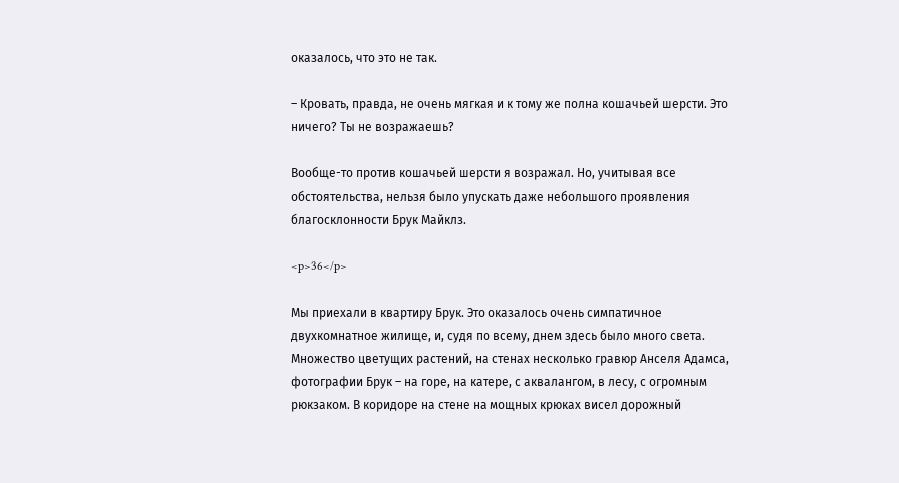оказалось, что это не так.

– Кровать, правда, не очень мягкая и к тому же полна кошачьей шерсти. Это ничего? Ты не возражаешь?

Вообще-то против кошачьей шерсти я возражал. Но, учитывая все обстоятельства, нельзя было упускать даже небольшого проявления благосклонности Брук Майклз.

<p>36</p>

Мы приехали в квартиру Брук. Это оказалось очень симпатичное двухкомнатное жилище, и, судя по всему, днем здесь было много света. Множество цветущих растений, на стенах несколько гравюр Анселя Адамса, фотографии Брук – на горе, на катере, с аквалангом, в лесу, с огромным рюкзаком. В коридоре на стене на мощных крюках висел дорожный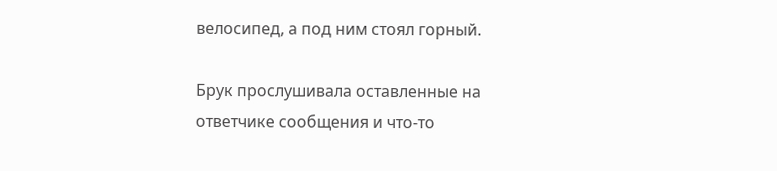велосипед, а под ним стоял горный.

Брук прослушивала оставленные на ответчике сообщения и что-то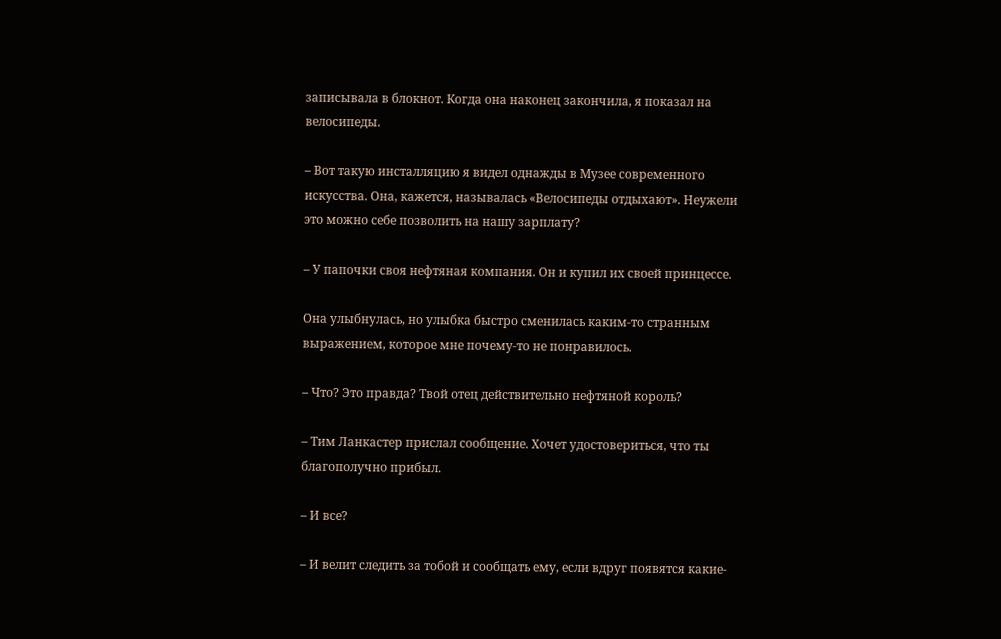записывала в блокнот. Когда она наконец закончила, я показал на велосипеды.

– Вот такую инсталляцию я видел однажды в Музее современного искусства. Она, кажется, называлась «Велосипеды отдыхают». Неужели это можно себе позволить на нашу зарплату?

– У папочки своя нефтяная компания. Он и купил их своей принцессе.

Она улыбнулась, но улыбка быстро сменилась каким-то странным выражением, которое мне почему-то не понравилось.

– Что? Это правда? Твой отец действительно нефтяной король?

– Тим Ланкастер прислал сообщение. Хочет удостовериться, что ты благополучно прибыл.

– И все?

– И велит следить за тобой и сообщать ему, если вдруг появятся какие-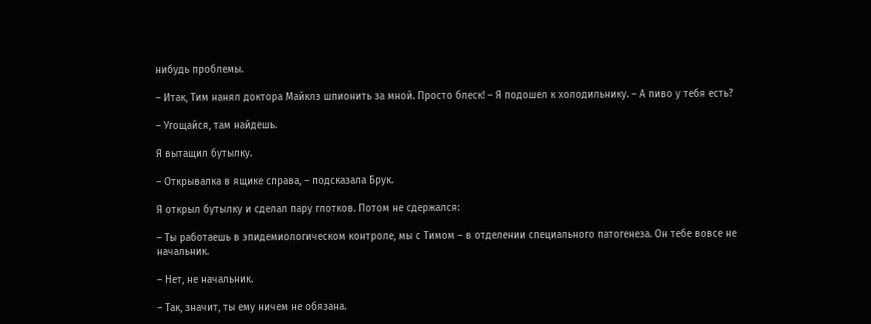нибудь проблемы.

– Итак, Тим нанял доктора Майклз шпионить за мной. Просто блеск! – Я подошел к холодильнику. – А пиво у тебя есть?

– Угощайся, там найдешь.

Я вытащил бутылку.

– Открывалка в ящике справа, – подсказала Брук.

Я открыл бутылку и сделал пару глотков. Потом не сдержался:

– Ты работаешь в эпидемиологическом контроле, мы с Тимом – в отделении специального патогенеза. Он тебе вовсе не начальник.

– Нет, не начальник.

– Так, значит, ты ему ничем не обязана.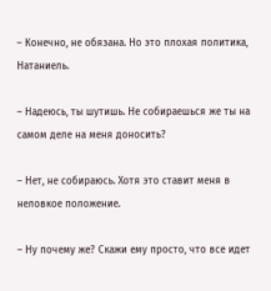– Конечно, не обязана. Но это плохая политика, Натаниель.

– Надеюсь, ты шутишь. Не собираешься же ты на самом деле на меня доносить?

– Нет, не собираюсь. Хотя это ставит меня в неловкое положение.

– Ну почему же? Скажи ему просто, что все идет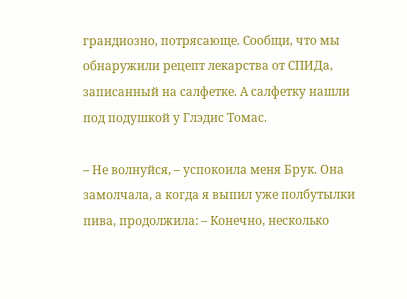грандиозно, потрясающе. Сообщи, что мы обнаружили рецепт лекарства от СПИДа, записанный на салфетке. А салфетку нашли под подушкой у Глэдис Томас.

– Не волнуйся, – успокоила меня Брук. Она замолчала, а когда я выпил уже полбутылки пива, продолжила: – Конечно, несколько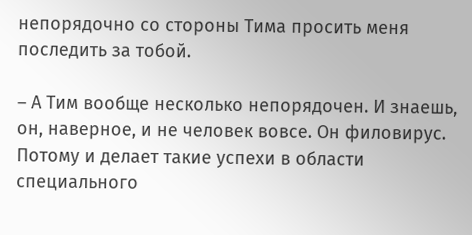непорядочно со стороны Тима просить меня последить за тобой.

– А Тим вообще несколько непорядочен. И знаешь, он, наверное, и не человек вовсе. Он филовирус. Потому и делает такие успехи в области специального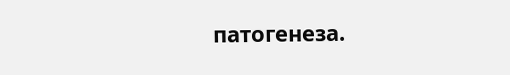патогенеза.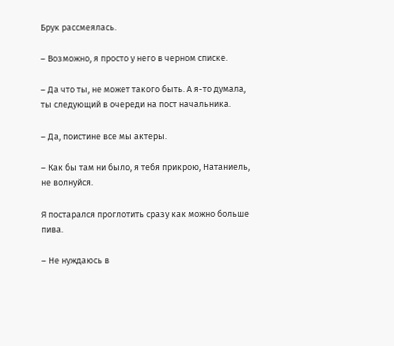Брук рассмеялась.

– Возможно, я просто у него в черном списке.

– Да что ты, не может такого быть. А я-то думала, ты следующий в очереди на пост начальника.

– Да, поистине все мы актеры.

– Как бы там ни было, я тебя прикрою, Натаниель, не волнуйся.

Я постарался проглотить сразу как можно больше пива.

– Не нуждаюсь в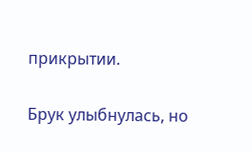прикрытии.

Брук улыбнулась, но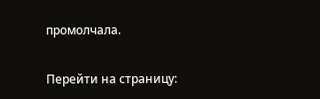промолчала.

Перейти на страницу: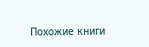Похожие книги